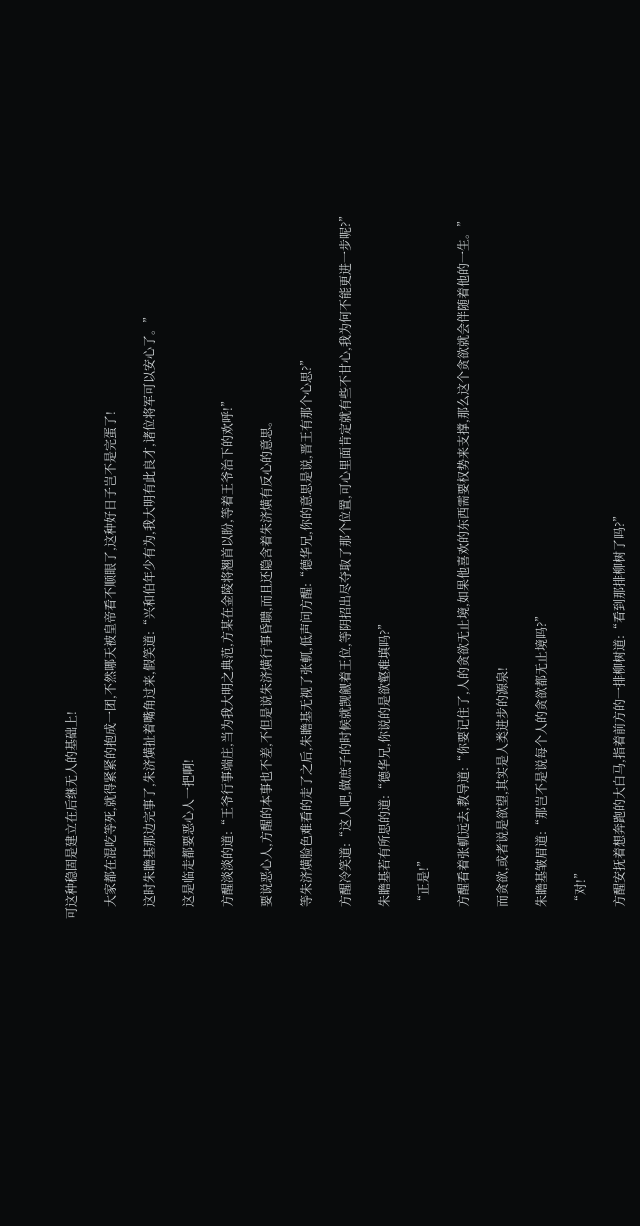可这种稳固是建立在后继无人的基础上!

    大家都在混吃等死,就得紧紧的抱成一团,不然哪天被皇帝看不顺眼了,这种好日子岂不是完蛋了!

    这时朱瞻基那边完事了,朱济熿扯着嘴角过来,假笑道:“兴和伯年少有为,我大明有此良才,诸位将军可以安心了。”

    这是临走都要恶心人一把啊!

    方醒淡淡的道:“王爷行事端庄,当为我大明之典范,方某在金陵将翘首以盼,等着王爷治下的欢呼!”

    要说恶心人,方醒的本事也不差,不但是说朱济熿行事昏聩,而且还隐含着朱济熿有反心的意思。

    等朱济熿脸色难看的走了之后,朱瞻基无视了张軏,低声问方醒:“德华兄,你的意思是说,晋王有那个心思?”

    方醒冷笑道:“这人吧,做庶子的时候就觊觎着王位,等阴招出尽夺取了那个位置,可心里面肯定就有些不甘心,我为何不能更进一步呢?”

    朱瞻基若有所思的道:“德华兄,你说的是欲壑难填吗?”

    “正是!”

    方醒看着张軏远去,教导道:“你要记住了,人的贪欲无止境,如果他喜欢的东西需要权势来支撑,那么这个贪欲就会伴随着他的一生。”

    而贪欲,或者说是欲望,其实是人类进步的源泉!

    朱瞻基皱眉道:“那岂不是说每个人的贪欲都无止境吗?”

    “对!”

    方醒安抚着想奔跑的大白马,指着前方的一排柳树道:“看到那排柳树了吗?”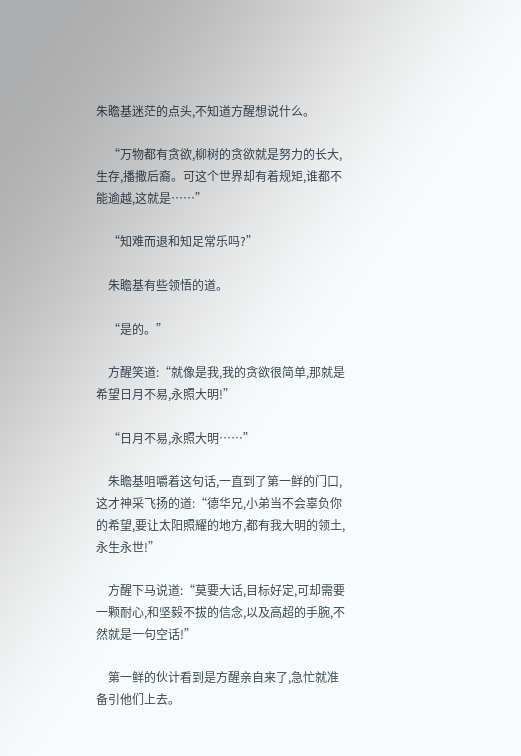朱瞻基迷茫的点头,不知道方醒想说什么。

    “万物都有贪欲,柳树的贪欲就是努力的长大,生存,播撒后裔。可这个世界却有着规矩,谁都不能逾越,这就是……”

    “知难而退和知足常乐吗?”

    朱瞻基有些领悟的道。

    “是的。”

    方醒笑道:“就像是我,我的贪欲很简单,那就是希望日月不易,永照大明!”

    “日月不易,永照大明……”

    朱瞻基咀嚼着这句话,一直到了第一鲜的门口,这才神采飞扬的道:“德华兄,小弟当不会辜负你的希望,要让太阳照耀的地方,都有我大明的领土,永生永世!”

    方醒下马说道:“莫要大话,目标好定,可却需要一颗耐心,和坚毅不拔的信念,以及高超的手腕,不然就是一句空话!”

    第一鲜的伙计看到是方醒亲自来了,急忙就准备引他们上去。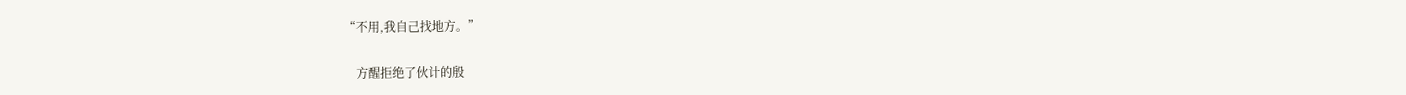“不用,我自己找地方。”

    方醒拒绝了伙计的殷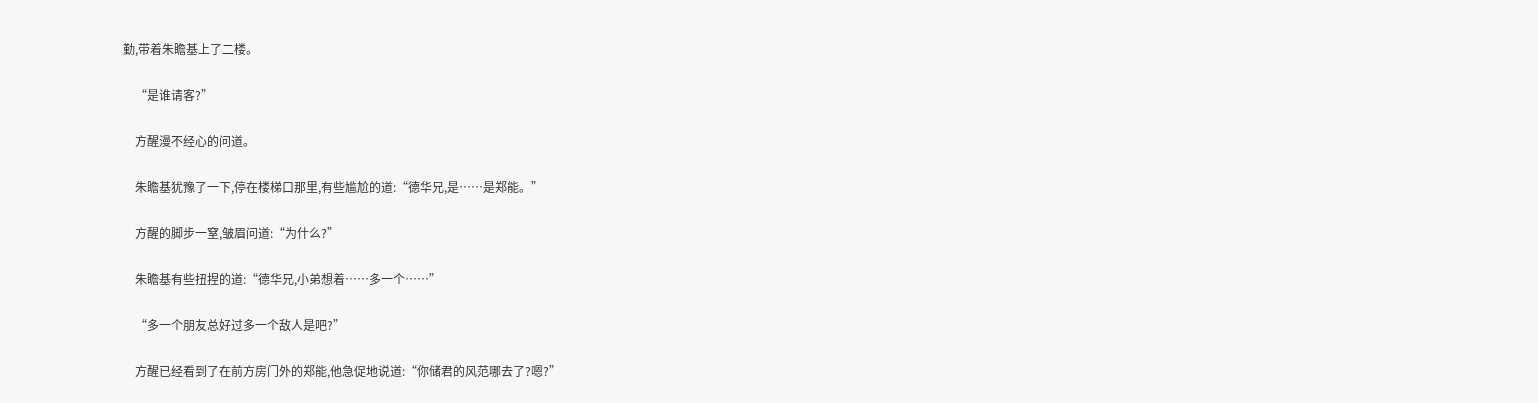勤,带着朱瞻基上了二楼。

    “是谁请客?”

    方醒漫不经心的问道。

    朱瞻基犹豫了一下,停在楼梯口那里,有些尴尬的道:“德华兄,是……是郑能。”

    方醒的脚步一窒,皱眉问道:“为什么?”

    朱瞻基有些扭捏的道:“德华兄,小弟想着……多一个……”

    “多一个朋友总好过多一个敌人是吧?”

    方醒已经看到了在前方房门外的郑能,他急促地说道:“你储君的风范哪去了?嗯?”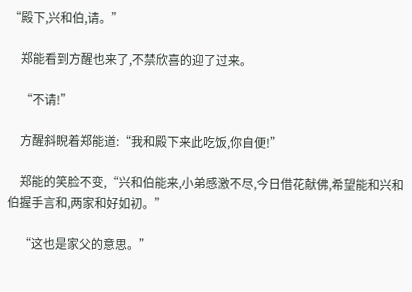“殿下,兴和伯,请。”

    郑能看到方醒也来了,不禁欣喜的迎了过来。

    “不请!”

    方醒斜睨着郑能道:“我和殿下来此吃饭,你自便!”

    郑能的笑脸不变,“兴和伯能来,小弟感激不尽,今日借花献佛,希望能和兴和伯握手言和,两家和好如初。”

    “这也是家父的意思。”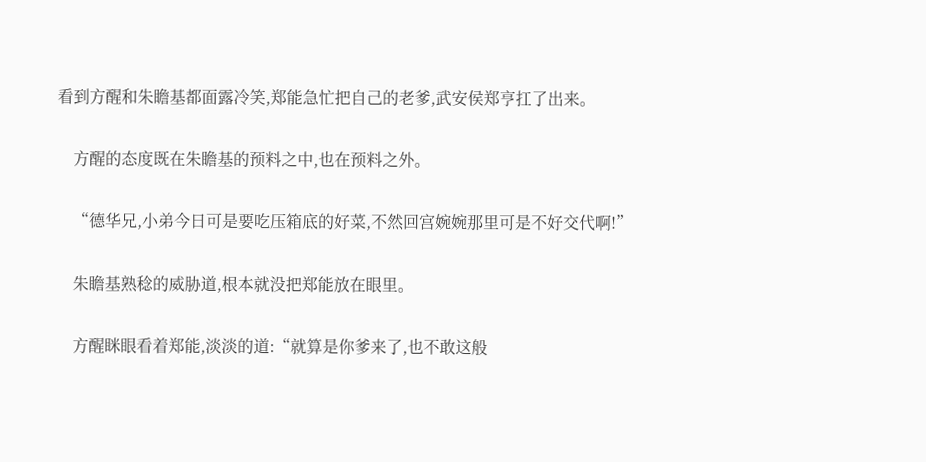看到方醒和朱瞻基都面露冷笑,郑能急忙把自己的老爹,武安侯郑亨扛了出来。

    方醒的态度既在朱瞻基的预料之中,也在预料之外。

    “德华兄,小弟今日可是要吃压箱底的好菜,不然回宫婉婉那里可是不好交代啊!”

    朱瞻基熟稔的威胁道,根本就没把郑能放在眼里。

    方醒眯眼看着郑能,淡淡的道:“就算是你爹来了,也不敢这般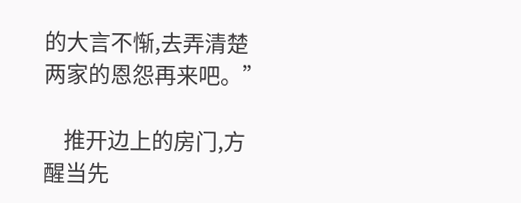的大言不惭,去弄清楚两家的恩怨再来吧。”

    推开边上的房门,方醒当先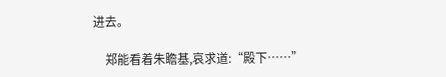进去。

    郑能看着朱瞻基,哀求道:“殿下……”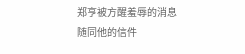郑亨被方醒羞辱的消息随同他的信件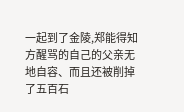一起到了金陵,郑能得知方醒骂的自己的父亲无地自容、而且还被削掉了五百石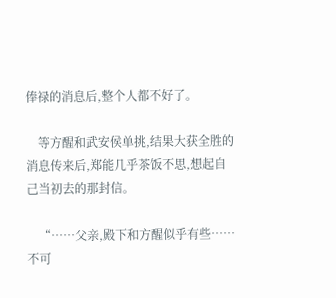俸禄的消息后,整个人都不好了。

    等方醒和武安侯单挑,结果大获全胜的消息传来后,郑能几乎茶饭不思,想起自己当初去的那封信。

    “……父亲,殿下和方醒似乎有些……不可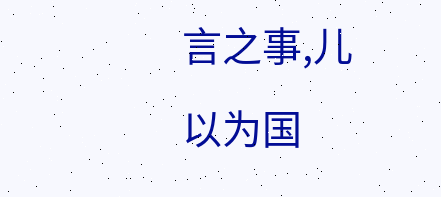言之事,儿以为国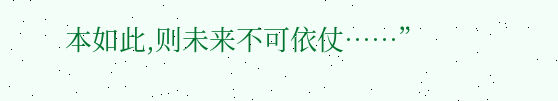本如此,则未来不可依仗……”